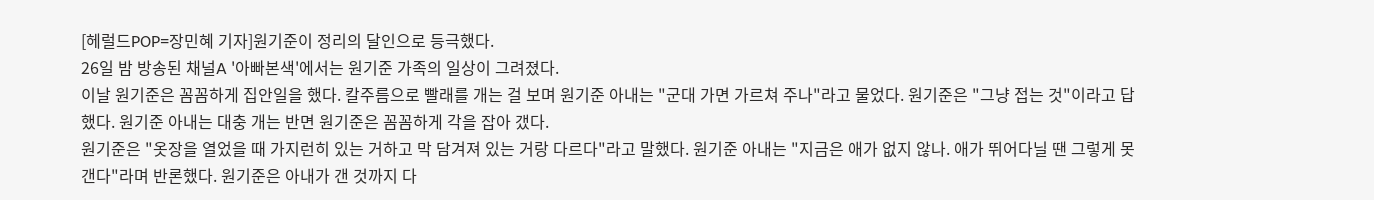[헤럴드POP=장민혜 기자]원기준이 정리의 달인으로 등극했다.
26일 밤 방송된 채널A '아빠본색'에서는 원기준 가족의 일상이 그려졌다.
이날 원기준은 꼼꼼하게 집안일을 했다. 칼주름으로 빨래를 개는 걸 보며 원기준 아내는 "군대 가면 가르쳐 주나"라고 물었다. 원기준은 "그냥 접는 것"이라고 답했다. 원기준 아내는 대충 개는 반면 원기준은 꼼꼼하게 각을 잡아 갰다.
원기준은 "옷장을 열었을 때 가지런히 있는 거하고 막 담겨져 있는 거랑 다르다"라고 말했다. 원기준 아내는 "지금은 애가 없지 않나. 애가 뛰어다닐 땐 그렇게 못 갠다"라며 반론했다. 원기준은 아내가 갠 것까지 다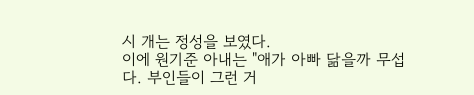시 개는 정성을 보였다.
이에 원기준 아내는 "애가 아빠 닮을까 무섭다. 부인들이 그런 거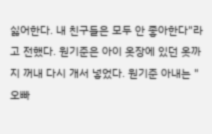싫어한다. 내 친구들은 모두 안 좋아한다"라고 전했다. 원기준은 아이 옷장에 있던 옷까지 꺼내 다시 개서 넣었다. 원기준 아내는 "오빠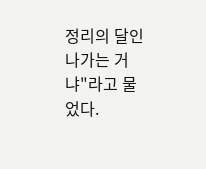정리의 달인 나가는 거냐"라고 물었다.